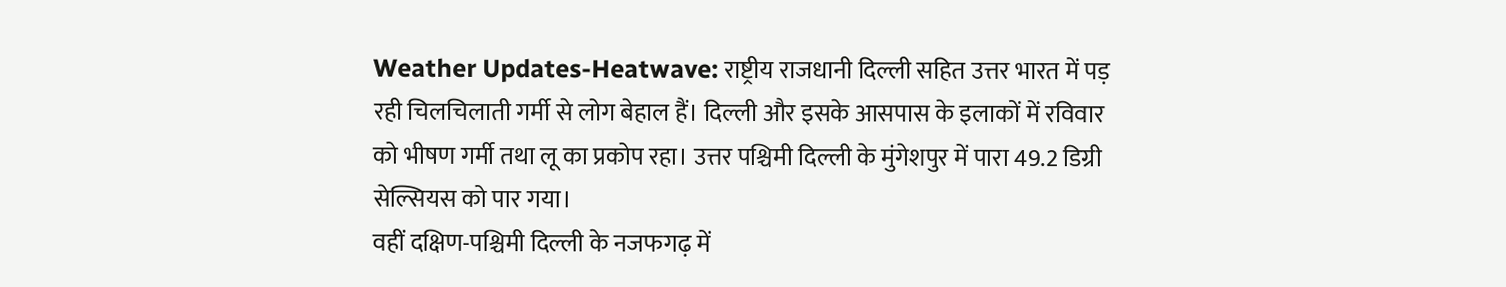Weather Updates-Heatwave: राष्ट्रीय राजधानी दिल्ली सहित उत्तर भारत में पड़ रही चिलचिलाती गर्मी से लोग बेहाल हैं। दिल्ली और इसके आसपास के इलाकों में रविवार को भीषण गर्मी तथा लू का प्रकोप रहा। उत्तर पश्चिमी दिल्ली के मुंगेशपुर में पारा 49.2 डिग्री सेल्सियस को पार गया।
वहीं दक्षिण-पश्चिमी दिल्ली के नजफगढ़ में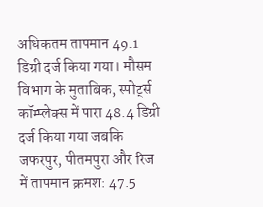अधिकतम तापमान 49.1 डिग्री दर्ज किया गया। मौसम विभाग के मुताबिक, स्पोर्ट्स कॉम्प्लेक्स में पारा 48.4 डिग्री दर्ज किया गया जबकि जफरपुर, पीतमपुरा और रिज में तापमान क्रमश: 47.5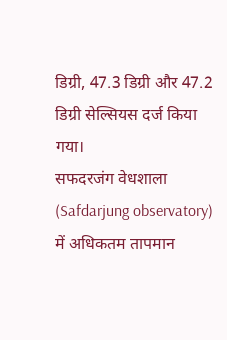डिग्री, 47.3 डिग्री और 47.2 डिग्री सेल्सियस दर्ज किया गया।
सफदरजंग वेधशाला (Safdarjung observatory) में अधिकतम तापमान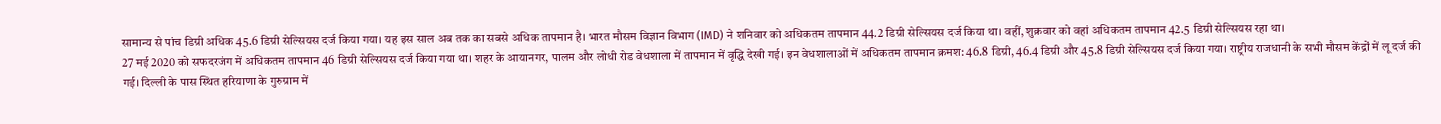सामान्य से पांच डिग्री अधिक 45.6 डिग्री सेल्सियस दर्ज किया गया। यह इस साल अब तक का सबसे अधिक तापमान है। भारत मौसम विज्ञान विभाग (IMD) ने शनिवार को अधिकतम तापमान 44.2 डिग्री सेल्सियस दर्ज किया था। वहीं, शुक्रवार को वहां अधिकतम तापमान 42.5 डिग्री सेल्सियस रहा था।
27 मई 2020 को सफदरजंग में अधिकतम तापमान 46 डिग्री सेल्सियस दर्ज किया गया था। शहर के आयानगर, पालम और लोधी रोड वेधशाला में तापमान में वृद्धि देखी गई। इन वेधशालाओं में अधिकतम तापमान क्रमश: 46.8 डिग्री, 46.4 डिग्री और 45.8 डिग्री सेल्सियस दर्ज किया गया। राष्ट्रीय राजधानी के सभी मौसम केंद्रों में लू दर्ज की गई। दिल्ली के पास स्थित हरियाणा के गुरुग्राम में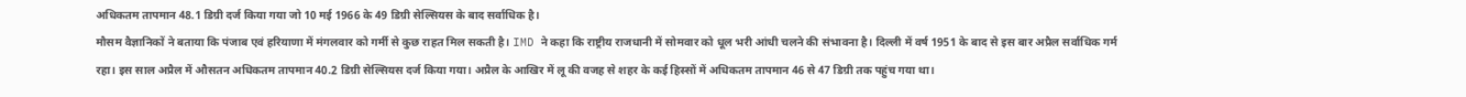अधिकतम तापमान 48.1 डिग्री दर्ज किया गया जो 10 मई 1966 के 49 डिग्री सेल्सियस के बाद सर्वाधिक है।
मौसम वैज्ञानिकों ने बताया कि पंजाब एवं हरियाणा में मंगलवार को गर्मी से कुछ राहत मिल सकती है। IMD ने कहा कि राष्ट्रीय राजधानी में सोमवार को धूल भरी आंधी चलने की संभावना है। दिल्ली में वर्ष 1951 के बाद से इस बार अप्रैल सर्वाधिक गर्म रहा। इस साल अप्रैल में औसतन अधिकतम तापमान 40.2 डिग्री सेल्सियस दर्ज किया गया। अप्रैल के आखिर में लू की वजह से शहर के कई हिस्सों में अधिकतम तापमान 46 से 47 डिग्री तक पहुंच गया था।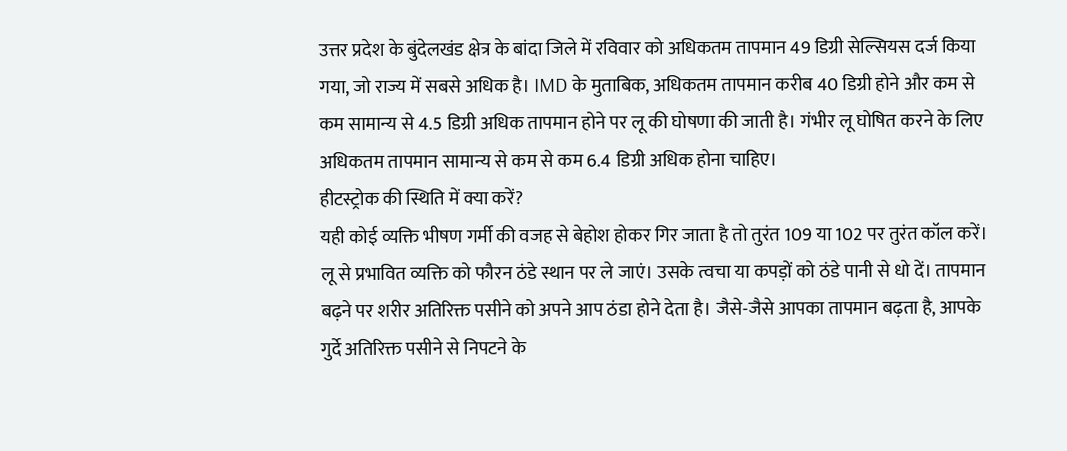उत्तर प्रदेश के बुंदेलखंड क्षेत्र के बांदा जिले में रविवार को अधिकतम तापमान 49 डिग्री सेल्सियस दर्ज किया गया, जो राज्य में सबसे अधिक है। IMD के मुताबिक, अधिकतम तापमान करीब 40 डिग्री होने और कम से कम सामान्य से 4.5 डिग्री अधिक तापमान होने पर लू की घोषणा की जाती है। गंभीर लू घोषित करने के लिए अधिकतम तापमान सामान्य से कम से कम 6.4 डिग्री अधिक होना चाहिए।
हीटस्ट्रोक की स्थिति में क्या करें?
यही कोई व्यक्ति भीषण गर्मी की वजह से बेहोश होकर गिर जाता है तो तुरंत 109 या 102 पर तुरंत कॉल करें। लू से प्रभावित व्यक्ति को फौरन ठंडे स्थान पर ले जाएं। उसके त्वचा या कपड़ों को ठंडे पानी से धो दें। तापमान बढ़ने पर शरीर अतिरिक्त पसीने को अपने आप ठंडा होने देता है। जैसे-जैसे आपका तापमान बढ़ता है, आपके गुर्दे अतिरिक्त पसीने से निपटने के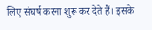लिए संघर्ष करना शुरू कर देते हैं। इसके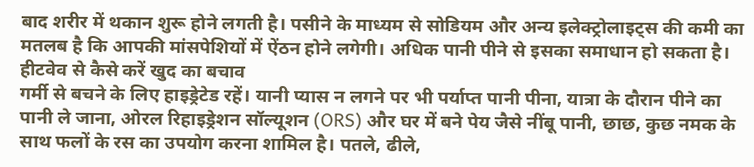बाद शरीर में थकान शुरू होने लगती है। पसीने के माध्यम से सोडियम और अन्य इलेक्ट्रोलाइट्स की कमी का मतलब है कि आपकी मांसपेशियों में ऐंठन होने लगेगी। अधिक पानी पीने से इसका समाधान हो सकता है।
हीटवेव से कैसे करें खुद का बचाव
गर्मी से बचने के लिए हाइड्रेटेड रहें। यानी प्यास न लगने पर भी पर्याप्त पानी पीना, यात्रा के दौरान पीने का पानी ले जाना, ओरल रिहाइड्रेशन सॉल्यूशन (ORS) और घर में बने पेय जैसे नींबू पानी, छाछ, कुछ नमक के साथ फलों के रस का उपयोग करना शामिल है। पतले, ढीले,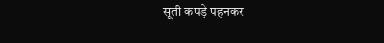सूती कपड़े पहनकर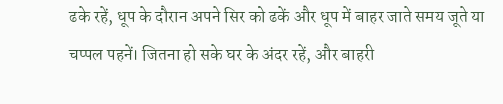ढके रहें, धूप के दौरान अपने सिर को ढकें और धूप में बाहर जाते समय जूते या चप्पल पहनें। जितना हो सके घर के अंदर रहें, और बाहरी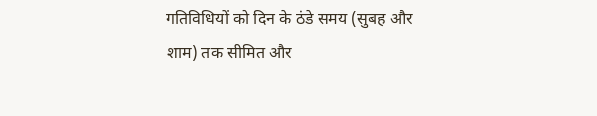गतिविधियों को दिन के ठंडे समय (सुबह और शाम) तक सीमित और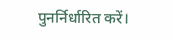पुनर्निर्धारित करें।